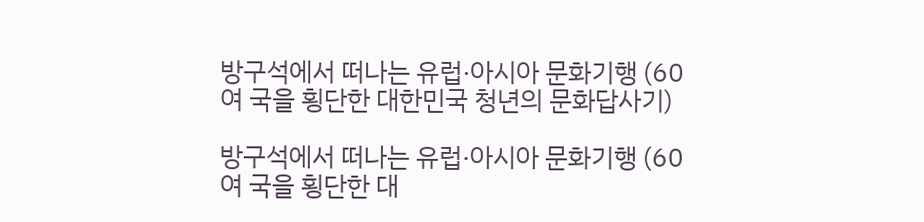방구석에서 떠나는 유럽·아시아 문화기행 (60여 국을 횡단한 대한민국 청년의 문화답사기)

방구석에서 떠나는 유럽·아시아 문화기행 (60여 국을 횡단한 대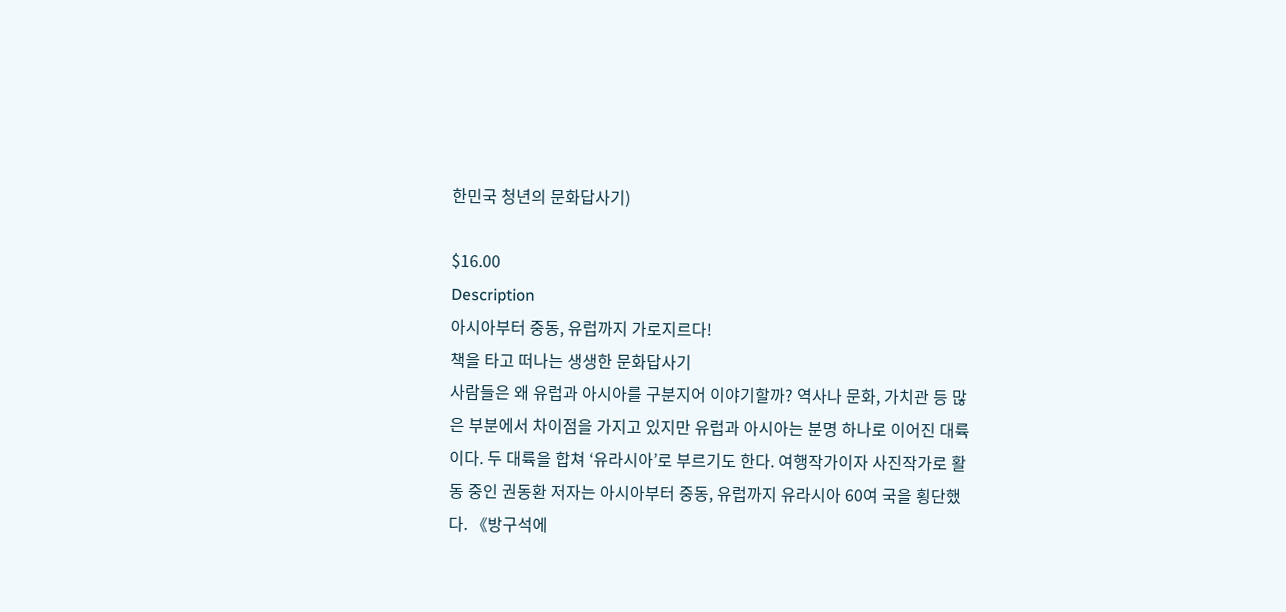한민국 청년의 문화답사기)

$16.00
Description
아시아부터 중동, 유럽까지 가로지르다!
책을 타고 떠나는 생생한 문화답사기
사람들은 왜 유럽과 아시아를 구분지어 이야기할까? 역사나 문화, 가치관 등 많은 부분에서 차이점을 가지고 있지만 유럽과 아시아는 분명 하나로 이어진 대륙이다. 두 대륙을 합쳐 ‘유라시아’로 부르기도 한다. 여행작가이자 사진작가로 활동 중인 권동환 저자는 아시아부터 중동, 유럽까지 유라시아 60여 국을 횡단했다. 《방구석에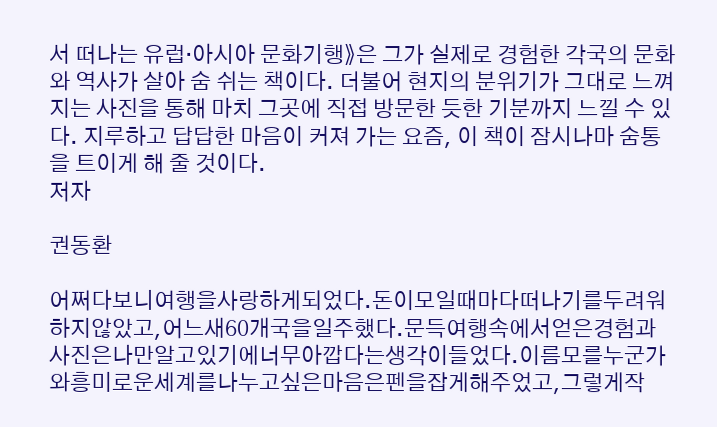서 떠나는 유럽·아시아 문화기행》은 그가 실제로 경험한 각국의 문화와 역사가 살아 숨 쉬는 책이다. 더불어 현지의 분위기가 그대로 느껴지는 사진을 통해 마치 그곳에 직접 방문한 듯한 기분까지 느낄 수 있다. 지루하고 답답한 마음이 커져 가는 요즘, 이 책이 잠시나마 숨통을 트이게 해 줄 것이다.
저자

권동환

어쩌다보니여행을사랑하게되었다.돈이모일때마다떠나기를두려워하지않았고,어느새60개국을일주했다.문득여행속에서얻은경험과사진은나만알고있기에너무아깝다는생각이들었다.이름모를누군가와흥미로운세계를나누고싶은마음은펜을잡게해주었고,그렇게작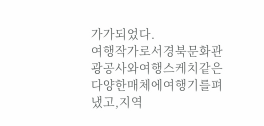가가되었다.
여행작가로서경북문화관광공사와여행스케치같은다양한매체에여행기를펴냈고,지역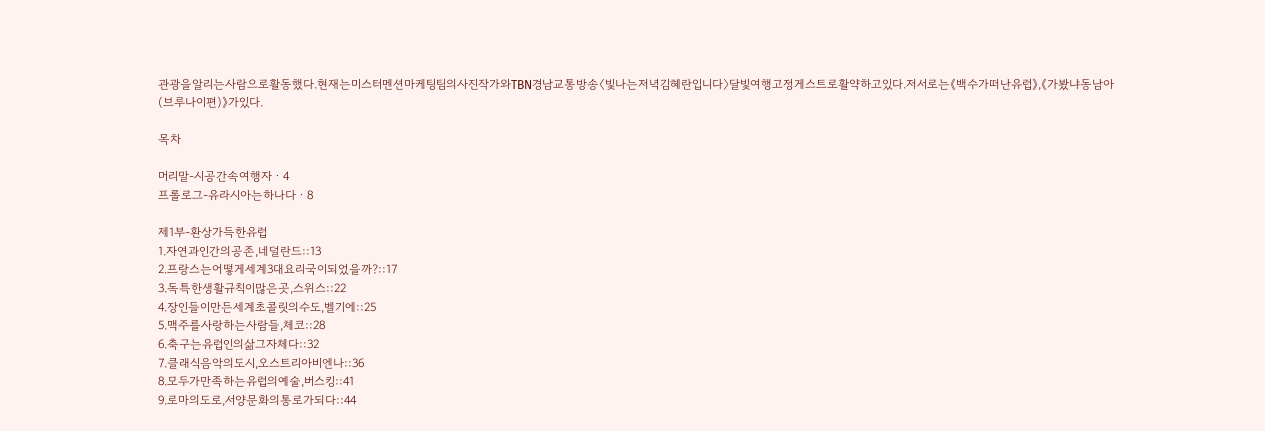관광을알리는사람으로활동했다.현재는미스터멘션마케팅팀의사진작가와TBN경남교통방송〈빛나는저녁김혜란입니다〉달빛여행고정게스트로활약하고있다.저서로는《백수가떠난유럽》,《가봤냐동남아(브루나이편)》가있다.

목차

머리말-시공간속여행자ㆍ4
프롤로그-유라시아는하나다ㆍ8

제1부-환상가득한유럽
1.자연과인간의공존,네덜란드::13
2.프랑스는어떻게세계3대요리국이되었을까?::17
3.독특한생활규칙이많은곳,스위스::22
4.장인들이만든세계초콜릿의수도,벨기에::25
5.맥주를사랑하는사람들,체코::28
6.축구는유럽인의삶그자체다::32
7.클래식음악의도시,오스트리아비엔나::36
8.모두가만족하는유럽의예술,버스킹::41
9.로마의도로,서양문화의통로가되다::44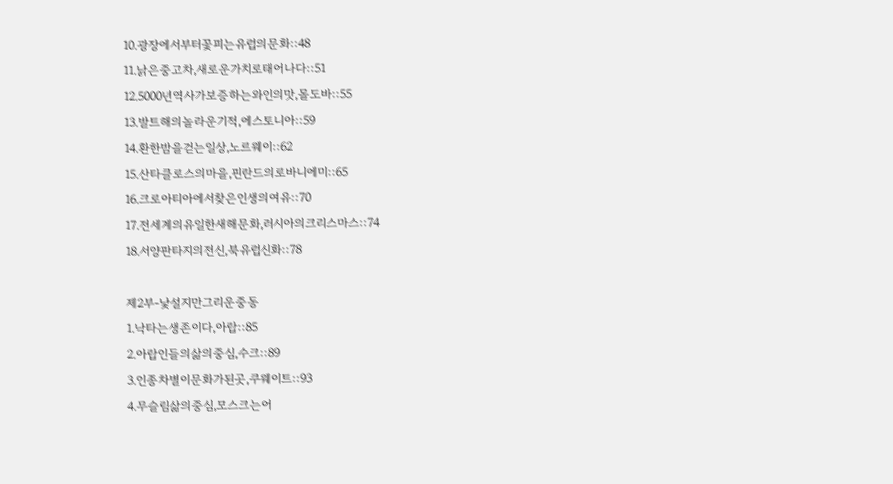10.광장에서부터꽃피는유럽의문화::48
11.낡은중고차,새로운가치로태어나다::51
12.5000년역사가보증하는와인의맛,몰도바::55
13.발트해의놀라운기적,에스토니아::59
14.환한밤을걷는일상,노르웨이::62
15.산타클로스의마을,핀란드의로바니에미::65
16.크로아티아에서찾은인생의여유::70
17.전세계의유일한새해문화,러시아의크리스마스::74
18.서양판타지의전신,북유럽신화::78

제2부-낯설지만그리운중동
1.낙타는생존이다,아랍::85
2.아랍인들의삶의중심,수크::89
3.인종차별이문화가된곳,쿠웨이트::93
4.무슬림삶의중심,모스크는어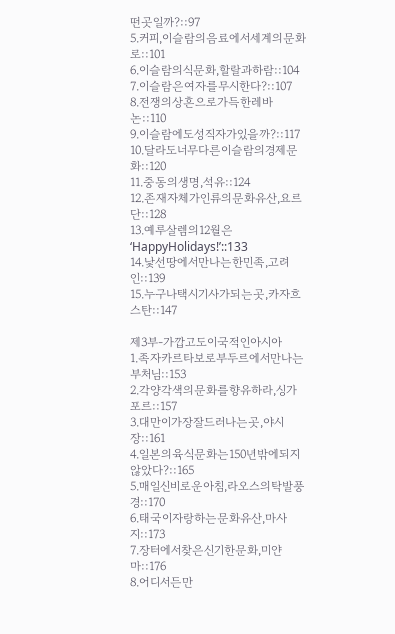떤곳일까?::97
5.커피,이슬람의음료에서세계의문화로::101
6.이슬람의식문화,할랄과하람::104
7.이슬람은여자를무시한다?::107
8.전쟁의상흔으로가득한레바논::110
9.이슬람에도성직자가있을까?::117
10.달라도너무다른이슬람의경제문화::120
11.중동의생명,석유::124
12.존재자체가인류의문화유산,요르단::128
13.예루살렘의12월은‘HappyHolidays!’::133
14.낯선땅에서만나는한민족,고려인::139
15.누구나택시기사가되는곳,카자흐스탄::147

제3부-가깝고도이국적인아시아
1.족자카르타보로부두르에서만나는부처님::153
2.각양각색의문화를향유하라,싱가포르::157
3.대만이가장잘드러나는곳,야시장::161
4.일본의육식문화는150년밖에되지않았다?::165
5.매일신비로운아침,라오스의탁발풍경::170
6.태국이자랑하는문화유산,마사지::173
7.장터에서찾은신기한문화,미얀마::176
8.어디서든만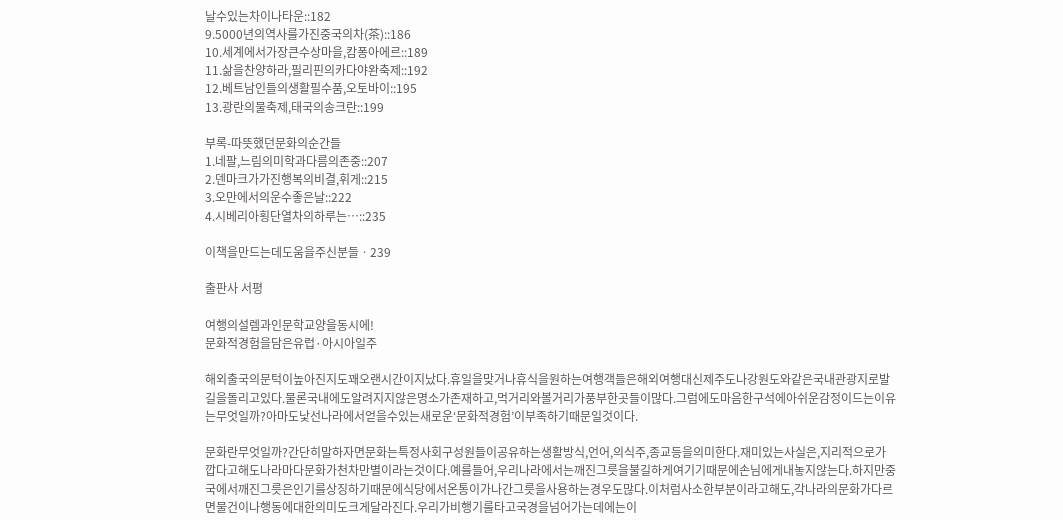날수있는차이나타운::182
9.5000년의역사를가진중국의차(茶)::186
10.세계에서가장큰수상마을,캄퐁아에르::189
11.삶을찬양하라,필리핀의카다야완축제::192
12.베트남인들의생활필수품,오토바이::195
13.광란의물축제,태국의송크란::199

부록-따뜻했던문화의순간들
1.네팔,느림의미학과다름의존중::207
2.덴마크가가진행복의비결,휘게::215
3.오만에서의운수좋은날::222
4.시베리아횡단열차의하루는…::235

이책을만드는데도움을주신분들ㆍ239

출판사 서평

여행의설렘과인문학교양을동시에!
문화적경험을담은유럽·아시아일주

해외출국의문턱이높아진지도꽤오랜시간이지났다.휴일을맞거나휴식을원하는여행객들은해외여행대신제주도나강원도와같은국내관광지로발길을돌리고있다.물론국내에도알려지지않은명소가존재하고,먹거리와볼거리가풍부한곳들이많다.그럼에도마음한구석에아쉬운감정이드는이유는무엇일까?아마도낯선나라에서얻을수있는새로운‘문화적경험’이부족하기때문일것이다.

문화란무엇일까?간단히말하자면문화는특정사회구성원들이공유하는생활방식,언어,의식주,종교등을의미한다.재미있는사실은,지리적으로가깝다고해도나라마다문화가천차만별이라는것이다.예를들어,우리나라에서는깨진그릇을불길하게여기기때문에손님에게내놓지않는다.하지만중국에서깨진그릇은인기를상징하기때문에식당에서온통이가나간그릇을사용하는경우도많다.이처럼사소한부분이라고해도,각나라의문화가다르면물건이나행동에대한의미도크게달라진다.우리가비행기를타고국경을넘어가는데에는이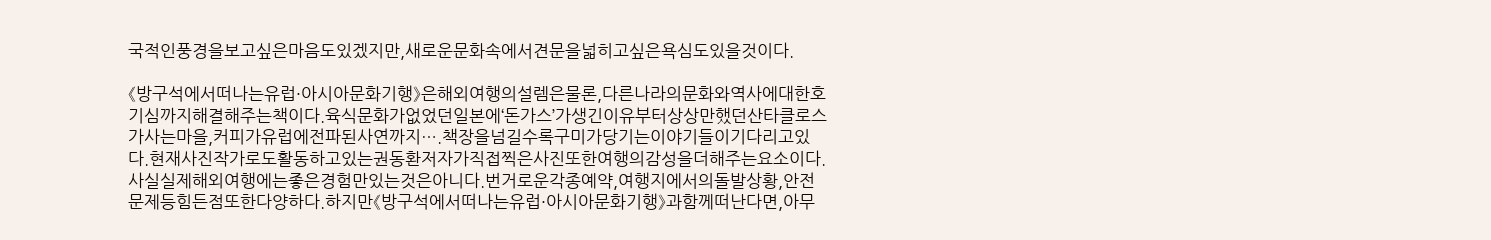국적인풍경을보고싶은마음도있겠지만,새로운문화속에서견문을넓히고싶은욕심도있을것이다.

《방구석에서떠나는유럽·아시아문화기행》은해외여행의설렘은물론,다른나라의문화와역사에대한호기심까지해결해주는책이다.육식문화가없었던일본에‘돈가스’가생긴이유부터상상만했던산타클로스가사는마을,커피가유럽에전파된사연까지….책장을넘길수록구미가당기는이야기들이기다리고있다.현재사진작가로도활동하고있는권동환저자가직접찍은사진또한여행의감성을더해주는요소이다.
사실실제해외여행에는좋은경험만있는것은아니다.번거로운각종예약,여행지에서의돌발상황,안전문제등힘든점또한다양하다.하지만《방구석에서떠나는유럽·아시아문화기행》과함께떠난다면,아무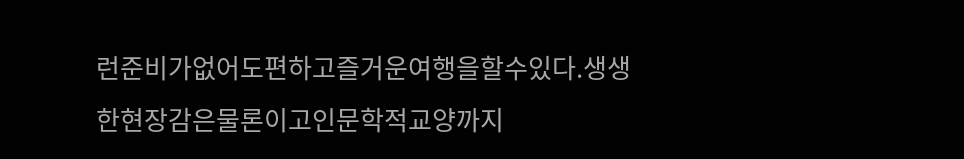런준비가없어도편하고즐거운여행을할수있다.생생한현장감은물론이고인문학적교양까지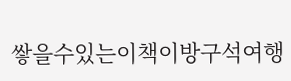쌓을수있는이책이방구석여행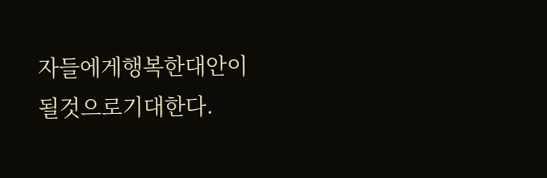자들에게행복한대안이될것으로기대한다.